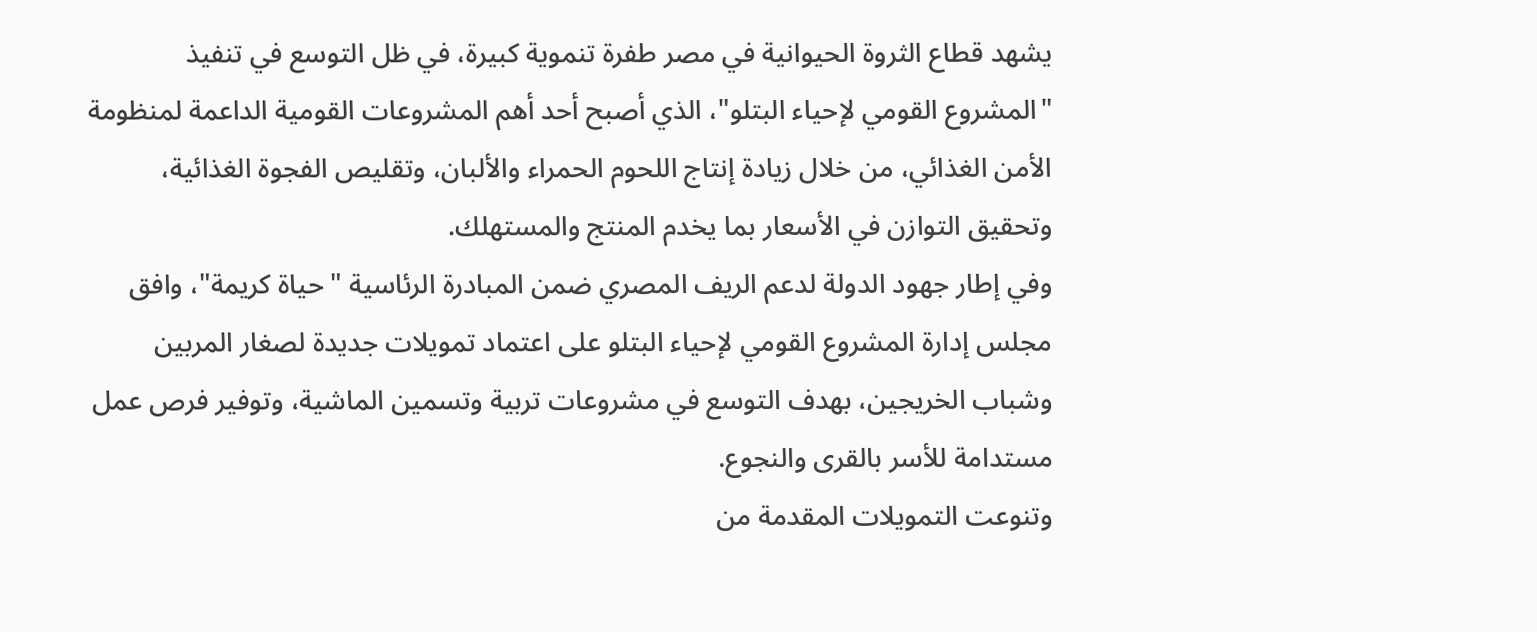يشهد قطاع الثروة الحيوانية في مصر طفرة تنموية كبيرة، في ظل التوسع في تنفيذ "المشروع القومي لإحياء البتلو"، الذي أصبح أحد أهم المشروعات القومية الداعمة لمنظومة الأمن الغذائي، من خلال زيادة إنتاج اللحوم الحمراء والألبان، وتقليص الفجوة الغذائية، وتحقيق التوازن في الأسعار بما يخدم المنتج والمستهلك.
وفي إطار جهود الدولة لدعم الريف المصري ضمن المبادرة الرئاسية "حياة كريمة"، وافق مجلس إدارة المشروع القومي لإحياء البتلو على اعتماد تمويلات جديدة لصغار المربين وشباب الخريجين، بهدف التوسع في مشروعات تربية وتسمين الماشية، وتوفير فرص عمل مستدامة للأسر بالقرى والنجوع.
وتنوعت التمويلات المقدمة من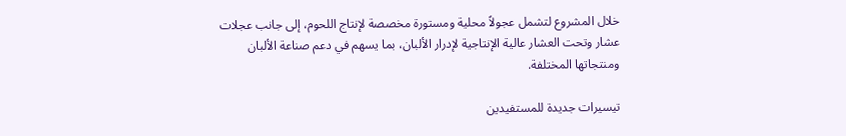خلال المشروع لتشمل عجولاً محلية ومستورة مخصصة لإنتاج اللحوم، إلى جانب عجلات عشار وتحت العشار عالية الإنتاجية لإدرار الألبان، بما يسهم في دعم صناعة الألبان ومنتجاتها المختلفة.

تيسيرات جديدة للمستفيدين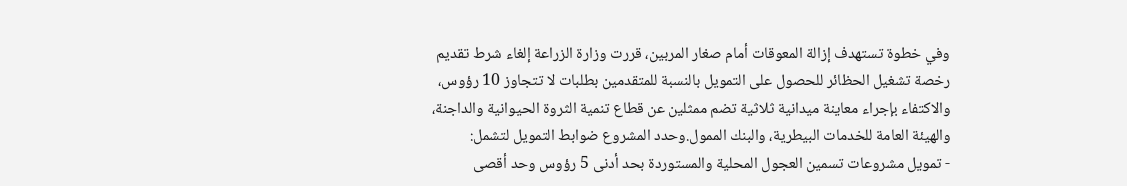وفي خطوة تستهدف إزالة المعوقات أمام صغار المربين، قررت وزارة الزراعة إلغاء شرط تقديم رخصة تشغيل الحظائر للحصول على التمويل بالنسبة للمتقدمين بطلبات لا تتجاوز 10 رؤوس، والاكتفاء بإجراء معاينة ميدانية ثلاثية تضم ممثلين عن قطاع تنمية الثروة الحيوانية والداجنة، والهيئة العامة للخدمات البيطرية، والبنك الممول.وحدد المشروع ضوابط التمويل لتشمل:
- تمويل مشروعات تسمين العجول المحلية والمستوردة بحد أدنى 5 رؤوس وحد أقصى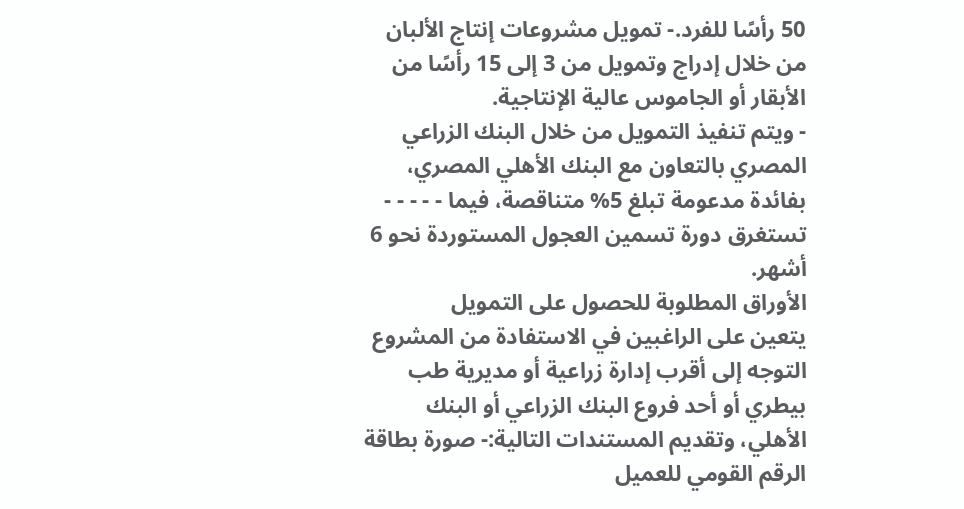50 رأسًا للفرد.- تمويل مشروعات إنتاج الألبان من خلال إدراج وتمويل من 3 إلى 15 رأسًا من الأبقار أو الجاموس عالية الإنتاجية.
- ويتم تنفيذ التمويل من خلال البنك الزراعي المصري بالتعاون مع البنك الأهلي المصري، بفائدة مدعومة تبلغ 5% متناقصة، فيما - - - - - تستغرق دورة تسمين العجول المستوردة نحو 6 أشهر.
الأوراق المطلوبة للحصول على التمويل
يتعين على الراغبين في الاستفادة من المشروع التوجه إلى أقرب إدارة زراعية أو مديرية طب بيطري أو أحد فروع البنك الزراعي أو البنك الأهلي، وتقديم المستندات التالية:- صورة بطاقة الرقم القومي للعميل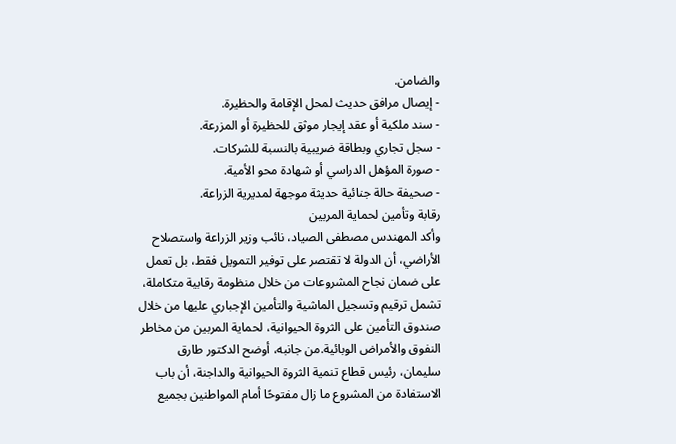والضامن.
- إيصال مرافق حديث لمحل الإقامة والحظيرة.
- سند ملكية أو عقد إيجار موثق للحظيرة أو المزرعة.
- سجل تجاري وبطاقة ضريبية بالنسبة للشركات.
- صورة المؤهل الدراسي أو شهادة محو الأمية.
- صحيفة حالة جنائية حديثة موجهة لمديرية الزراعة.
رقابة وتأمين لحماية المربين
وأكد المهندس مصطفى الصياد، نائب وزير الزراعة واستصلاح الأراضي، أن الدولة لا تقتصر على توفير التمويل فقط، بل تعمل على ضمان نجاح المشروعات من خلال منظومة رقابية متكاملة، تشمل ترقيم وتسجيل الماشية والتأمين الإجباري عليها من خلال صندوق التأمين على الثروة الحيوانية، لحماية المربين من مخاطر النفوق والأمراض الوبائية.من جانبه، أوضح الدكتور طارق سليمان، رئيس قطاع تنمية الثروة الحيوانية والداجنة، أن باب الاستفادة من المشروع ما زال مفتوحًا أمام المواطنين بجميع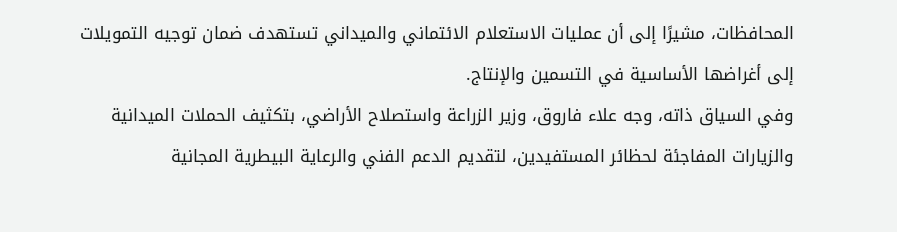المحافظات، مشيرًا إلى أن عمليات الاستعلام الائتماني والميداني تستهدف ضمان توجيه التمويلات إلى أغراضها الأساسية في التسمين والإنتاج.
وفي السياق ذاته، وجه علاء فاروق، وزير الزراعة واستصلاح الأراضي، بتكثيف الحملات الميدانية والزيارات المفاجئة لحظائر المستفيدين، لتقديم الدعم الفني والرعاية البيطرية المجانية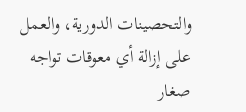والتحصينات الدورية، والعمل على إزالة أي معوقات تواجه صغار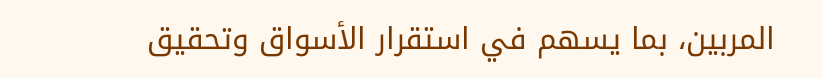المربين، بما يسهم في استقرار الأسواق وتحقيق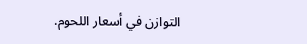التوازن في أسعار اللحوم.